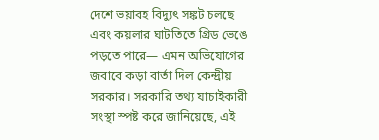দেশে ভয়াবহ বিদ্যুৎ সঙ্কট চলছে এবং কয়লার ঘাটতিতে গ্রিড ভেঙে পড়তে পারে— এমন অভিযোগের জবাবে কড়া বার্তা দিল কেন্দ্রীয় সরকার। সরকারি তথ্য যাচাইকারী সংস্থা স্পষ্ট করে জানিয়েছে, এই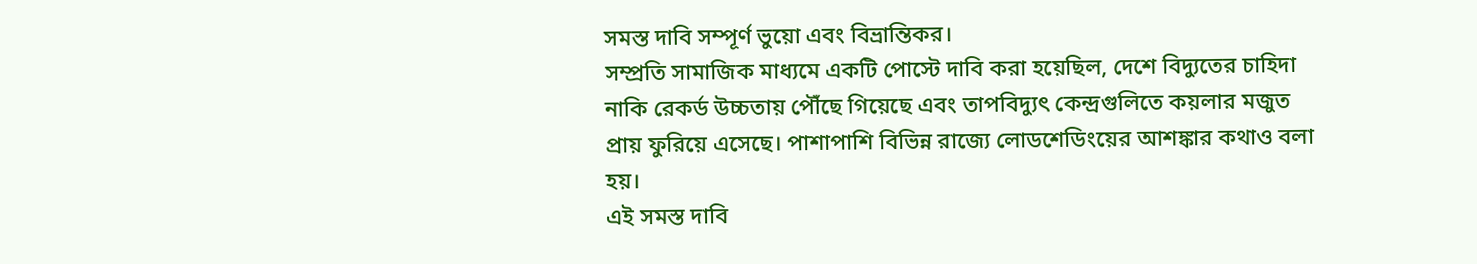সমস্ত দাবি সম্পূর্ণ ভুয়ো এবং বিভ্রান্তিকর।
সম্প্রতি সামাজিক মাধ্যমে একটি পোস্টে দাবি করা হয়েছিল, দেশে বিদ্যুতের চাহিদা নাকি রেকর্ড উচ্চতায় পৌঁছে গিয়েছে এবং তাপবিদ্যুৎ কেন্দ্রগুলিতে কয়লার মজুত প্রায় ফুরিয়ে এসেছে। পাশাপাশি বিভিন্ন রাজ্যে লোডশেডিংয়ের আশঙ্কার কথাও বলা হয়।
এই সমস্ত দাবি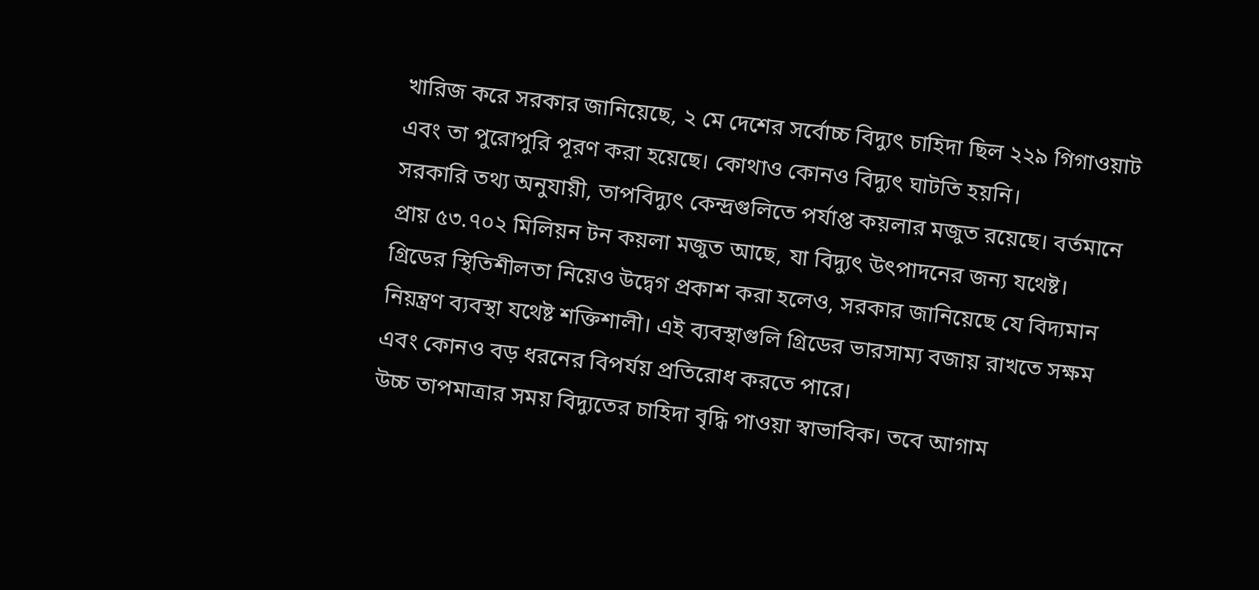খারিজ করে সরকার জানিয়েছে, ২ মে দেশের সর্বোচ্চ বিদ্যুৎ চাহিদা ছিল ২২৯ গিগাওয়াট এবং তা পুরোপুরি পূরণ করা হয়েছে। কোথাও কোনও বিদ্যুৎ ঘাটতি হয়নি।
সরকারি তথ্য অনুযায়ী, তাপবিদ্যুৎ কেন্দ্রগুলিতে পর্যাপ্ত কয়লার মজুত রয়েছে। বর্তমানে প্রায় ৫৩.৭০২ মিলিয়ন টন কয়লা মজুত আছে, যা বিদ্যুৎ উৎপাদনের জন্য যথেষ্ট।
গ্রিডের স্থিতিশীলতা নিয়েও উদ্বেগ প্রকাশ করা হলেও, সরকার জানিয়েছে যে বিদ্যমান নিয়ন্ত্রণ ব্যবস্থা যথেষ্ট শক্তিশালী। এই ব্যবস্থাগুলি গ্রিডের ভারসাম্য বজায় রাখতে সক্ষম এবং কোনও বড় ধরনের বিপর্যয় প্রতিরোধ করতে পারে।
উচ্চ তাপমাত্রার সময় বিদ্যুতের চাহিদা বৃদ্ধি পাওয়া স্বাভাবিক। তবে আগাম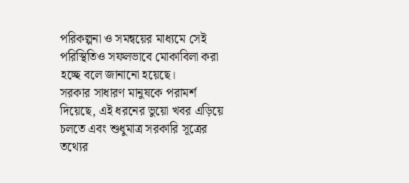পরিকল্পনা ও সমন্বয়ের মাধ্যমে সেই পরিস্থিতিও সফলভাবে মোকাবিলা করা হচ্ছে বলে জানানো হয়েছে।
সরকার সাধারণ মানুষকে পরামর্শ দিয়েছে, এই ধরনের ভুয়ো খবর এড়িয়ে চলতে এবং শুধুমাত্র সরকারি সূত্রের তথ্যের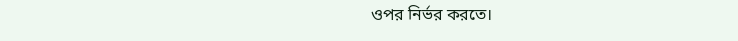ওপর নির্ভর করতে।